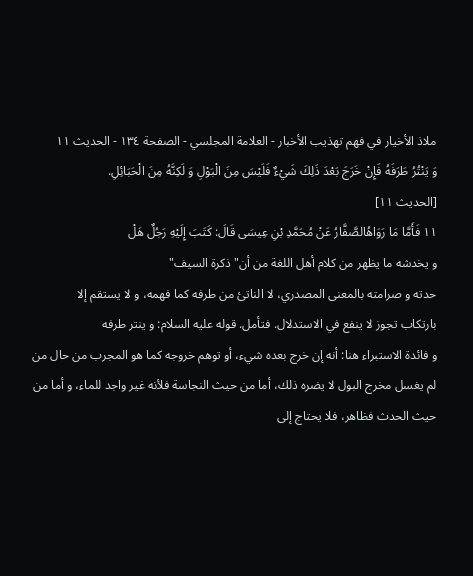ملاذ الأخيار في فهم تهذيب الأخبار - العلامة المجلسي - الصفحة ١٣٤ - الحديث ١١
وَ يَنْتُرُ طَرَفَهُ فَإِنْ خَرَجَ بَعْدَ ذَلِكَ شَيْءٌ فَلَيْسَ مِنَ الْبَوْلِ وَ لَكِنَّهُ مِنَ الْحَبَائِلِ.
[الحديث ١١]
١١ فَأَمَّا مَا رَوَاهُالصَّفَّارُ عَنْ مُحَمَّدِ بْنِ عِيسَى قَالَ: كَتَبَ إِلَيْهِ رَجُلٌ هَلْ
و يخدشه ما يظهر من كلام أهل اللغة من أن" ذكرة السيف"
حدته و صرامته بالمعنى المصدري، لا الناتئ من طرفه كما فهمه، و لا يستقم إلا
بارتكاب تجوز لا ينفع في الاستدلال. فتأمل. قوله عليه السلام: و ينتر طرفه
و فائدة الاستبراء هنا: أنه إن خرج بعده شيء، أو توهم خروجه كما هو المجرب من حال من لم يغسل مخرج البول لا يضره ذلك، أما من حيث النجاسة فلأنه غير واجد للماء، و أما من حيث الحدث فظاهر، فلا يحتاج إلى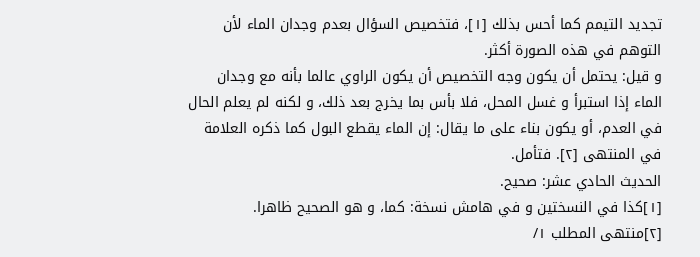تجديد التيمم كما أحس بذلك [١]، فتخصيص السؤال بعدم وجدان الماء لأن التوهم في هذه الصورة أكثر.
و قيل: يحتمل أن يكون وجه التخصيص أن يكون الراوي عالما بأنه مع وجدان الماء إذا استبرأ و غسل المحل، فلا بأس بما يخرج بعد ذلك، و لكنه لم يعلم الحال في العدم، أو يكون بناء على ما يقال: إن الماء يقطع البول كما ذكره العلامة في المنتهى [٢]. فتأمل.
الحديث الحادي عشر: صحيح.
[١]كذا في النسختين و في هامش نسخة: كما، و هو الصحيح ظاهرا.
[٢]منتهى المطلب ١/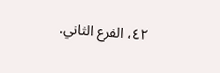٤٢، الفرع الثاني.